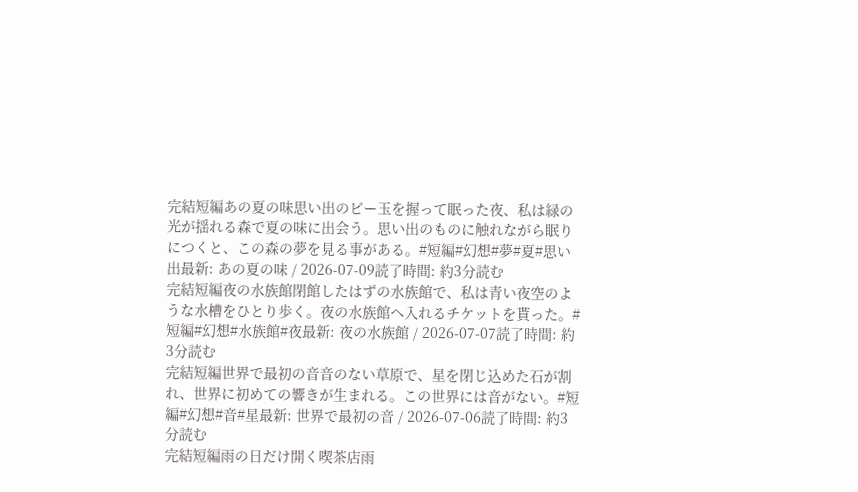完結短編あの夏の味思い出のビー玉を握って眠った夜、私は緑の光が揺れる森で夏の味に出会う。思い出のものに触れながら眠りにつくと、この森の夢を見る事がある。#短編#幻想#夢#夏#思い出最新: あの夏の味 / 2026-07-09読了時間: 約3分読む
完結短編夜の水族館閉館したはずの水族館で、私は青い夜空のような水槽をひとり歩く。夜の水族館へ入れるチケットを貰った。#短編#幻想#水族館#夜最新: 夜の水族館 / 2026-07-07読了時間: 約3分読む
完結短編世界で最初の音音のない草原で、星を閉じ込めた石が割れ、世界に初めての響きが生まれる。この世界には音がない。#短編#幻想#音#星最新: 世界で最初の音 / 2026-07-06読了時間: 約3分読む
完結短編雨の日だけ開く喫茶店雨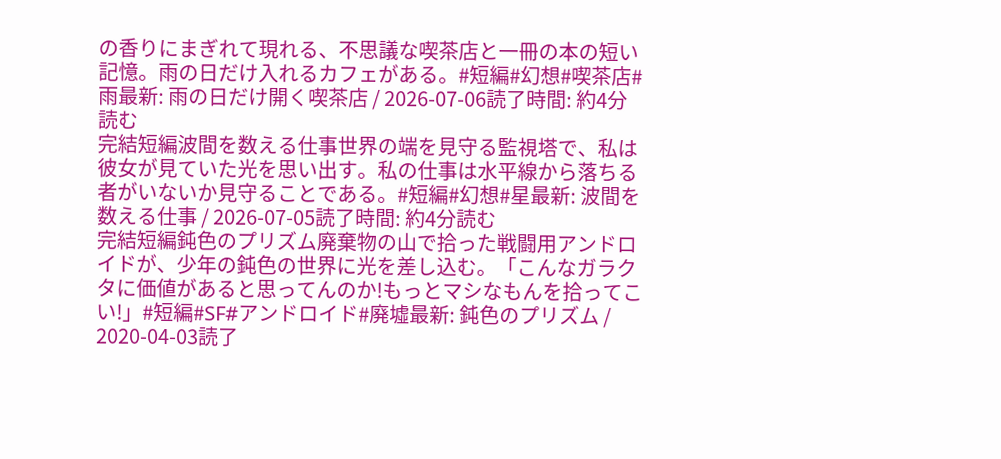の香りにまぎれて現れる、不思議な喫茶店と一冊の本の短い記憶。雨の日だけ入れるカフェがある。#短編#幻想#喫茶店#雨最新: 雨の日だけ開く喫茶店 / 2026-07-06読了時間: 約4分読む
完結短編波間を数える仕事世界の端を見守る監視塔で、私は彼女が見ていた光を思い出す。私の仕事は水平線から落ちる者がいないか見守ることである。#短編#幻想#星最新: 波間を数える仕事 / 2026-07-05読了時間: 約4分読む
完結短編鈍色のプリズム廃棄物の山で拾った戦闘用アンドロイドが、少年の鈍色の世界に光を差し込む。「こんなガラクタに価値があると思ってんのか!もっとマシなもんを拾ってこい!」#短編#SF#アンドロイド#廃墟最新: 鈍色のプリズム / 2020-04-03読了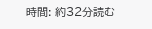時間: 約32分読む